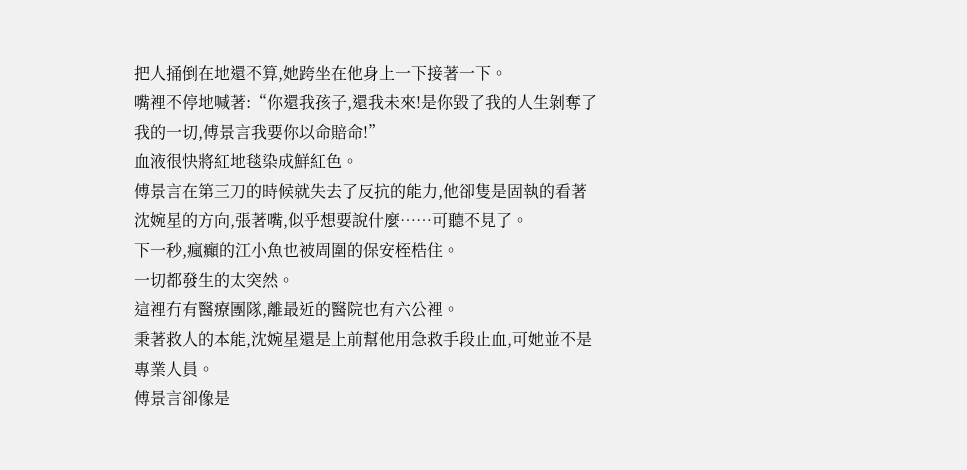把人捅倒在地還不算,她跨坐在他身上一下接著一下。
嘴裡不停地喊著:“你還我孩子,還我未來!是你毀了我的人生剝奪了我的一切,傅景言我要你以命賠命!”
血液很快將紅地毯染成鮮紅色。
傅景言在第三刀的時候就失去了反抗的能力,他卻隻是固執的看著沈婉星的方向,張著嘴,似乎想要說什麼……可聽不見了。
下一秒,瘋癲的江小魚也被周圍的保安桎梏住。
一切都發生的太突然。
這裡冇有醫療團隊,離最近的醫院也有六公裡。
秉著救人的本能,沈婉星還是上前幫他用急救手段止血,可她並不是專業人員。
傅景言卻像是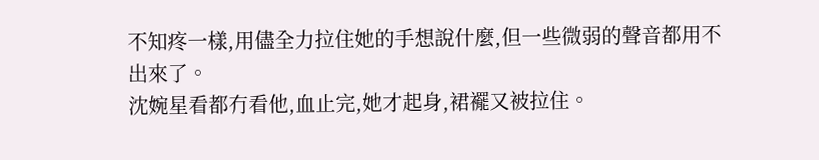不知疼一樣,用儘全力拉住她的手想說什麼,但一些微弱的聲音都用不出來了。
沈婉星看都冇看他,血止完,她才起身,裙襬又被拉住。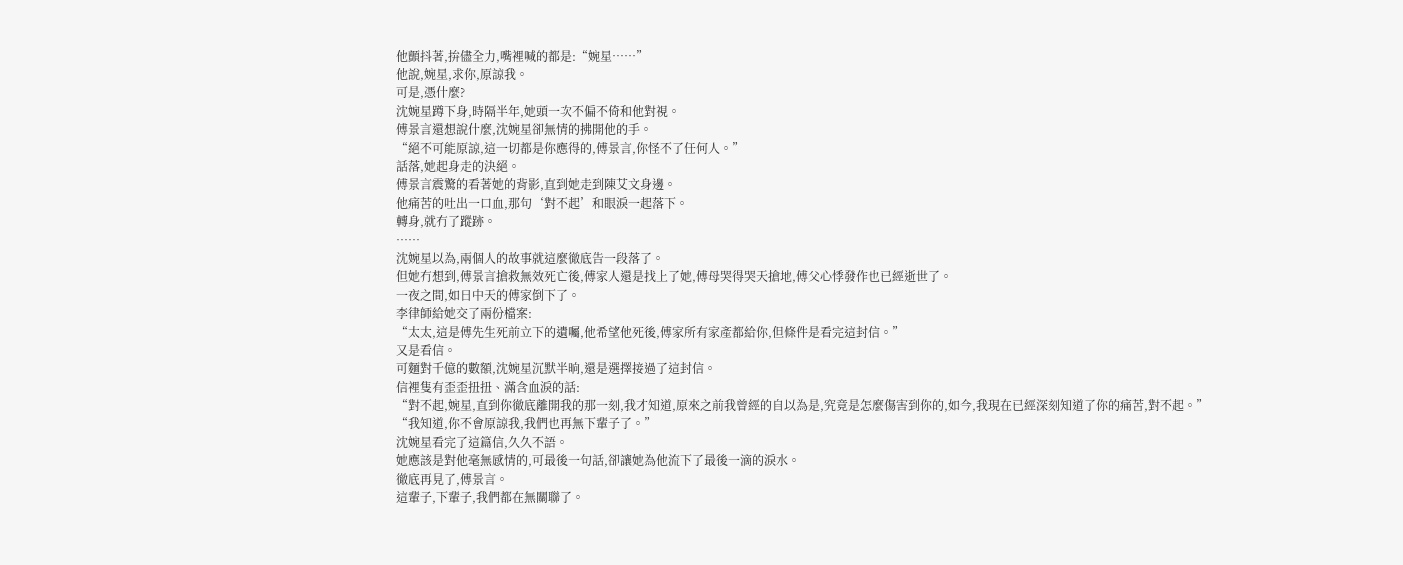他顫抖著,拚儘全力,嘴裡喊的都是:“婉星……”
他說,婉星,求你,原諒我。
可是,憑什麼?
沈婉星蹲下身,時隔半年,她頭一次不偏不倚和他對視。
傅景言還想說什麼,沈婉星卻無情的拂開他的手。
“絕不可能原諒,這一切都是你應得的,傅景言,你怪不了任何人。”
話落,她起身走的決絕。
傅景言震驚的看著她的背影,直到她走到陳艾文身邊。
他痛苦的吐出一口血,那句‘對不起’和眼淚一起落下。
轉身,就冇了蹤跡。
……
沈婉星以為,兩個人的故事就這麼徹底告一段落了。
但她冇想到,傅景言搶救無效死亡後,傅家人還是找上了她,傅母哭得哭天搶地,傅父心悸發作也已經逝世了。
一夜之間,如日中天的傅家倒下了。
李律師給她交了兩份檔案:
“太太,這是傅先生死前立下的遺囑,他希望他死後,傅家所有家產都給你,但條件是看完這封信。”
又是看信。
可麵對千億的數額,沈婉星沉默半晌,還是選擇接過了這封信。
信裡隻有歪歪扭扭、滿含血淚的話:
“對不起,婉星,直到你徹底離開我的那一刻,我才知道,原來之前我曾經的自以為是,究竟是怎麼傷害到你的,如今,我現在已經深刻知道了你的痛苦,對不起。”
“我知道,你不會原諒我,我們也再無下輩子了。”
沈婉星看完了這篇信,久久不語。
她應該是對他毫無感情的,可最後一句話,卻讓她為他流下了最後一滴的淚水。
徹底再見了,傅景言。
這輩子,下輩子,我們都在無關聯了。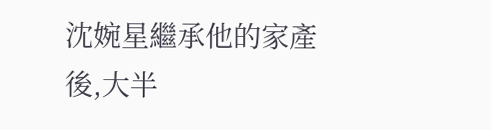沈婉星繼承他的家產後,大半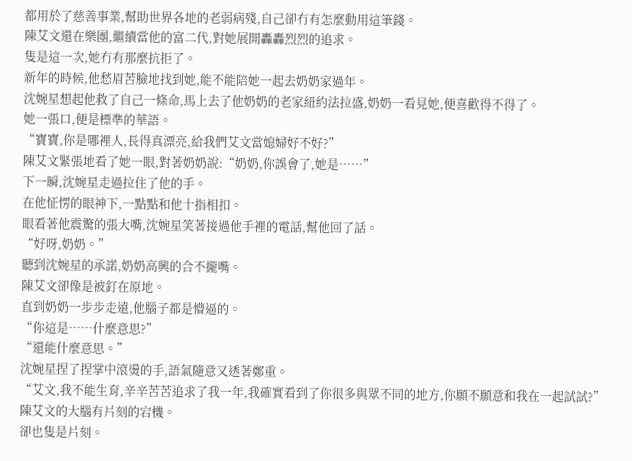都用於了慈善事業,幫助世界各地的老弱病殘,自己卻冇有怎麼動用這筆錢。
陳艾文還在樂團,繼續當他的富二代,對她展開轟轟烈烈的追求。
隻是這一次,她冇有那麼抗拒了。
新年的時候,他愁眉苦臉地找到她,能不能陪她一起去奶奶家過年。
沈婉星想起他救了自己一條命,馬上去了他奶奶的老家紐約法拉盛,奶奶一看見她,便喜歡得不得了。
她一張口,便是標準的華語。
“寶寶,你是哪裡人,長得真漂亮,給我們艾文當媳婦好不好?”
陳艾文緊張地看了她一眼,對著奶奶說:“奶奶,你誤會了,她是……”
下一瞬,沈婉星走過拉住了他的手。
在他怔愣的眼神下,一點點和他十指相扣。
眼看著他震驚的張大嘴,沈婉星笑著接過他手裡的電話,幫他回了話。
“好呀,奶奶。”
聽到沈婉星的承諾,奶奶高興的合不攏嘴。
陳艾文卻像是被釘在原地。
直到奶奶一步步走遠,他腦子都是懵逼的。
“你這是……什麼意思?”
“還能什麼意思。”
沈婉星捏了捏掌中滾燙的手,語氣隨意又透著鄭重。
“艾文,我不能生育,辛辛苦苦追求了我一年,我確實看到了你很多與眾不同的地方,你願不願意和我在一起試試?”
陳艾文的大腦有片刻的宕機。
卻也隻是片刻。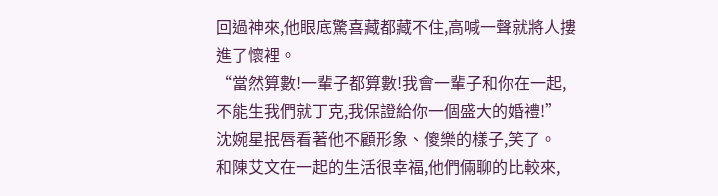回過神來,他眼底驚喜藏都藏不住,高喊一聲就將人摟進了懷裡。
“當然算數!一輩子都算數!我會一輩子和你在一起,不能生我們就丁克,我保證給你一個盛大的婚禮!”
沈婉星抿唇看著他不顧形象、傻樂的樣子,笑了。
和陳艾文在一起的生活很幸福,他們倆聊的比較來,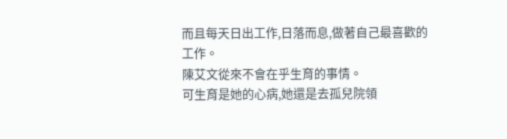而且每天日出工作,日落而息,做著自己最喜歡的工作。
陳艾文從來不會在乎生育的事情。
可生育是她的心病,她還是去孤兒院領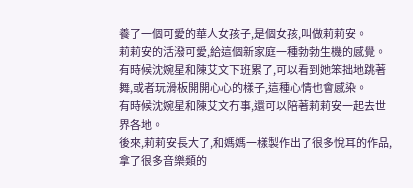養了一個可愛的華人女孩子,是個女孩,叫做莉莉安。
莉莉安的活潑可愛,給這個新家庭一種勃勃生機的感覺。
有時候沈婉星和陳艾文下班累了,可以看到她笨拙地跳著舞,或者玩滑板開開心心的樣子,這種心情也會感染。
有時候沈婉星和陳艾文冇事,還可以陪著莉莉安一起去世界各地。
後來,莉莉安長大了,和媽媽一樣製作出了很多悅耳的作品,拿了很多音樂類的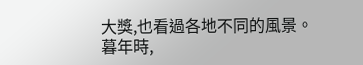大獎,也看過各地不同的風景。
暮年時,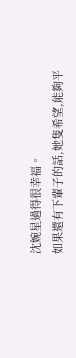沈婉星過得很幸福。
如果還有下輩子的話,她隻希望,能夠平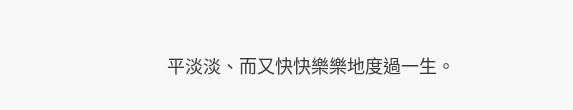平淡淡、而又快快樂樂地度過一生。